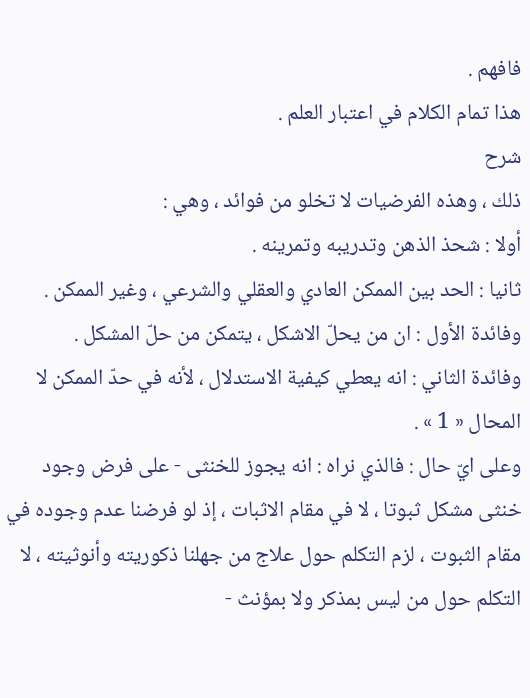فافهم .
هذا تمام الكلام في اعتبار العلم .
شرح
ذلك ، وهذه الفرضيات لا تخلو من فوائد ، وهي :
أولا : شحذ الذهن وتدريبه وتمرينه .
ثانيا : الحد بين الممكن العادي والعقلي والشرعي ، وغير الممكن .
وفائدة الأول : ان من يحلّ الاشكل ، يتمكن من حلّ المشكل .
وفائدة الثاني : انه يعطي كيفية الاستدلال ، لأنه في حدّ الممكن لا المحال « 1 » .
وعلى ايّ حال : فالذي نراه : انه يجوز للخنثى - على فرض وجود خنثى مشكل ثبوتا ، لا في مقام الاثبات ، إذ لو فرضنا عدم وجوده في مقام الثبوت ، لزم التكلم حول علاج من جهلنا ذكوريته وأنوثيته ، لا التكلم حول من ليس بمذكر ولا بمؤنث -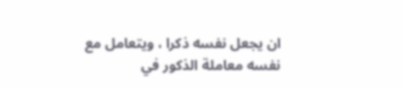ان يجعل نفسه ذكرا ، ويتعامل مع نفسه معاملة الذكور في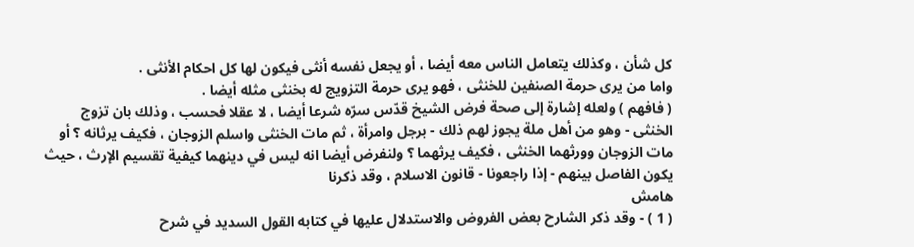كل شأن ، وكذلك يتعامل الناس معه أيضا ، أو يجعل نفسه أنثى فيكون لها كل احكام الأنثى .
واما من يرى حرمة الصنفين للخنثى ، فهو يرى حرمة التزويج له بخنثى مثله أيضا .
( فافهم ) ولعله إشارة إلى صحة فرض الشيخ قدّس سرّه شرعا أيضا ، لا عقلا فحسب ، وذلك بان تزوج الخنثى - وهو من أهل ملة يجوز لهم ذلك - برجل وامرأة ، ثم مات الخنثى واسلم الزوجان ، فكيف يرثانه ؟ أو مات الزوجان وورثهما الخنثى ، فكيف يرثهما ؟ ولنفرض أيضا انه ليس في دينهما كيفية تقسيم الإرث ، حيث يكون الفاصل بينهم - إذا راجعونا - قانون الاسلام ، وقد ذكرنا
هامش
( 1 ) - وقد ذكر الشارح بعض الفروض والاستدلال عليها في كتابه القول السديد في شرح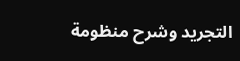التجريد وشرح منظومة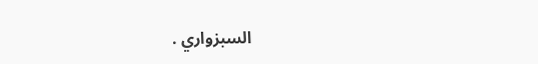السبزواري .